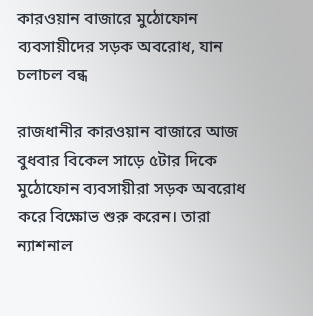কারওয়ান বাজারে মুঠোফোন ব্যবসায়ীদের সড়ক অবরোধ, যান চলাচল বন্ধ

রাজধানীর কারওয়ান বাজারে আজ বুধবার বিকেল সাড়ে ৫টার দিকে মুঠোফোন ব্যবসায়ীরা সড়ক অবরোধ করে বিক্ষোভ শুরু করেন। তারা ন্যাশনাল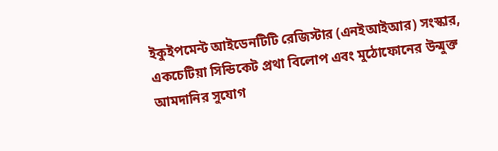ইকুইপমেন্ট আইডেনটিটি রেজিস্টার (এনইআইআর) সংস্কার, একচেটিয়া সিন্ডিকেট প্রথা বিলোপ এবং মুঠোফোনের উন্মুক্ত আমদানির সুযোগ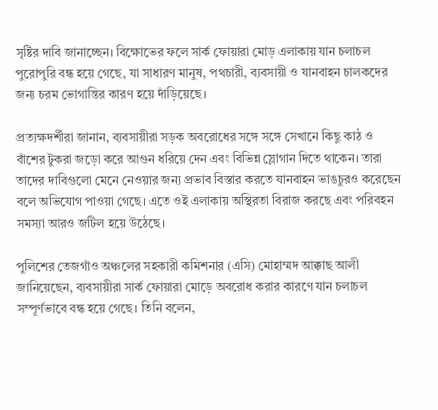সৃষ্টির দাবি জানাচ্ছেন। বিক্ষোভের ফলে সার্ক ফোয়ারা মোড় এলাকায় যান চলাচল পুরোপুরি বন্ধ হয়ে গেছে, যা সাধারণ মানুষ, পথচারী, ব্যবসায়ী ও যানবাহন চালকদের জন্য চরম ভোগান্তির কারণ হয়ে দাঁড়িয়েছে।

প্রত্যক্ষদর্শীরা জানান, ব্যবসায়ীরা সড়ক অবরোধের সঙ্গে সঙ্গে সেখানে কিছু কাঠ ও বাঁশের টুকরা জড়ো করে আগুন ধরিয়ে দেন এবং বিভিন্ন স্লোগান দিতে থাকেন। তারা তাদের দাবিগুলো মেনে নেওয়ার জন্য প্রভাব বিস্তার করতে যানবাহন ভাঙচুরও করেছেন বলে অভিযোগ পাওয়া গেছে। এতে ওই এলাকায় অস্থিরতা বিরাজ করছে এবং পরিবহন সমস্যা আরও জটিল হয়ে উঠেছে।

পুলিশের তেজগাঁও অঞ্চলের সহকারী কমিশনার (এসি) মোহাম্মদ আক্কাছ আলী জানিয়েছেন, ব্যবসায়ীরা সার্ক ফোয়ারা মোড়ে অবরোধ করার কারণে যান চলাচল সম্পূর্ণভাবে বন্ধ হয়ে গেছে। তিনি বলেন,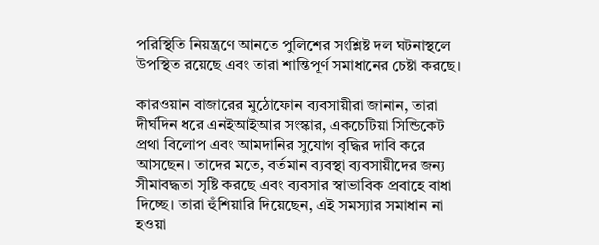পরিস্থিতি নিয়ন্ত্রণে আনতে পুলিশের সংশ্লিষ্ট দল ঘটনাস্থলে উপস্থিত রয়েছে এবং তারা শান্তিপূর্ণ সমাধানের চেষ্টা করছে।

কারওয়ান বাজারের মুঠোফোন ব্যবসায়ীরা জানান, তারা দীর্ঘদিন ধরে এনইআইআর সংস্কার, একচেটিয়া সিন্ডিকেট প্রথা বিলোপ এবং আমদানির সুযোগ বৃদ্ধির দাবি করে আসছেন। তাদের মতে, বর্তমান ব্যবস্থা ব্যবসায়ীদের জন্য সীমাবদ্ধতা সৃষ্টি করছে এবং ব্যবসার স্বাভাবিক প্রবাহে বাধা দিচ্ছে। তারা হুঁশিয়ারি দিয়েছেন, এই সমস্যার সমাধান না হওয়া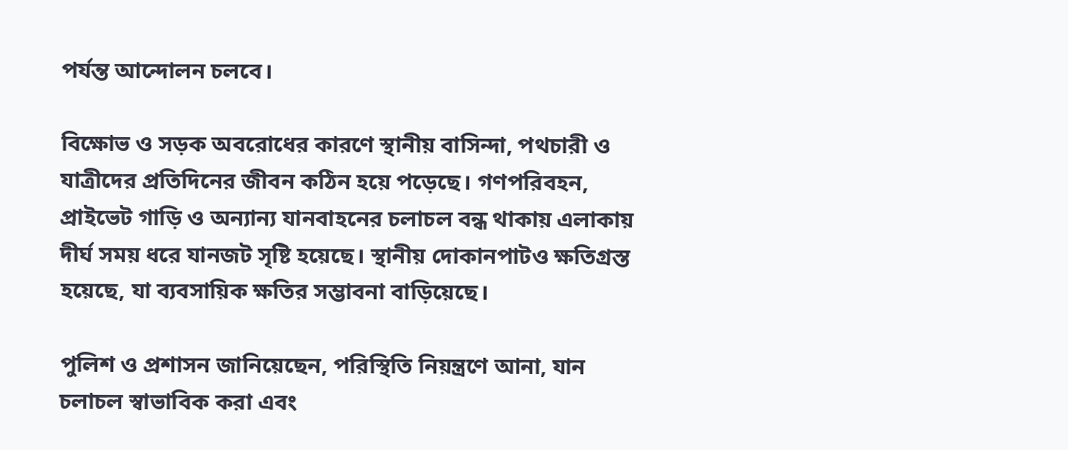পর্যন্ত আন্দোলন চলবে।

বিক্ষোভ ও সড়ক অবরোধের কারণে স্থানীয় বাসিন্দা, পথচারী ও যাত্রীদের প্রতিদিনের জীবন কঠিন হয়ে পড়েছে। গণপরিবহন, প্রাইভেট গাড়ি ও অন্যান্য যানবাহনের চলাচল বন্ধ থাকায় এলাকায় দীর্ঘ সময় ধরে যানজট সৃষ্টি হয়েছে। স্থানীয় দোকানপাটও ক্ষতিগ্রস্ত হয়েছে, যা ব্যবসায়িক ক্ষতির সম্ভাবনা বাড়িয়েছে।

পুলিশ ও প্রশাসন জানিয়েছেন, পরিস্থিতি নিয়ন্ত্রণে আনা, যান চলাচল স্বাভাবিক করা এবং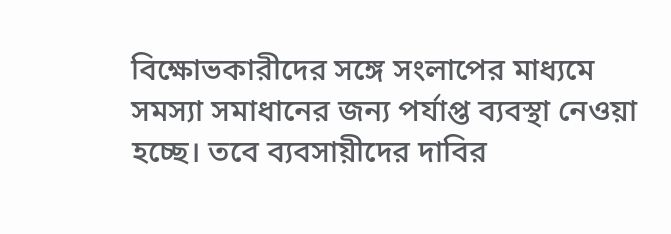বিক্ষোভকারীদের সঙ্গে সংলাপের মাধ্যমে সমস্যা সমাধানের জন্য পর্যাপ্ত ব্যবস্থা নেওয়া হচ্ছে। তবে ব্যবসায়ীদের দাবির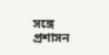সঙ্গে প্রশাসন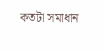কতটা সমাধান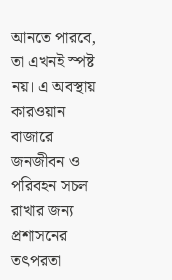আনতে পারবে, তা এখনই স্পষ্ট নয়। এ অবস্থায় কারওয়ান বাজারে জনজীবন ও পরিবহন সচল রাখার জন্য প্রশাসনের তৎপরতা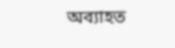অব্যাহত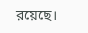রয়েছে।